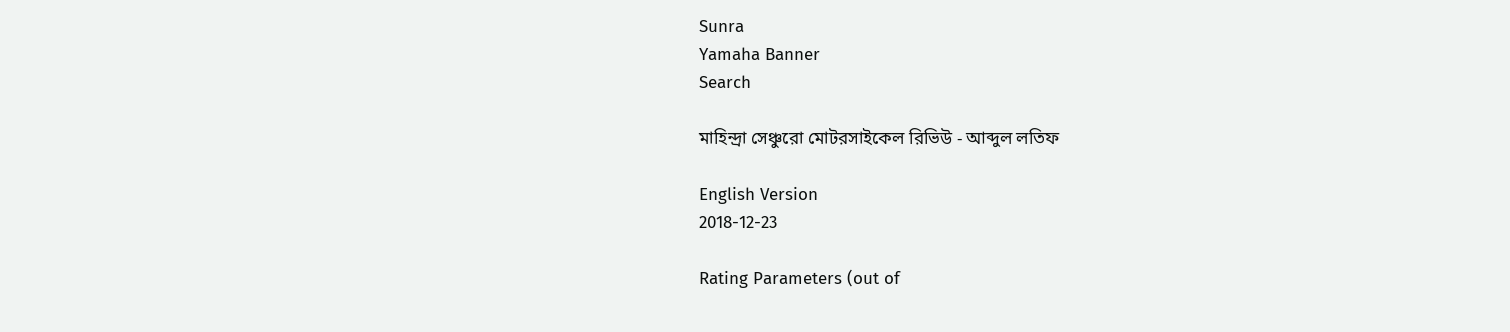Sunra
Yamaha Banner
Search

মাহিন্দ্রা সেঞ্চুরো মোটরসাইকেল রিভিউ - আব্দুল লতিফ

English Version
2018-12-23

Rating Parameters (out of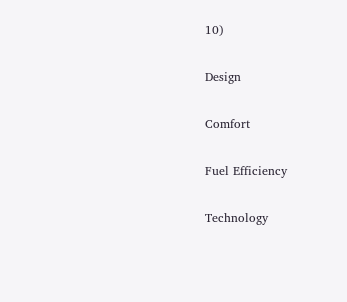10)

Design

Comfort

Fuel Efficiency

Technology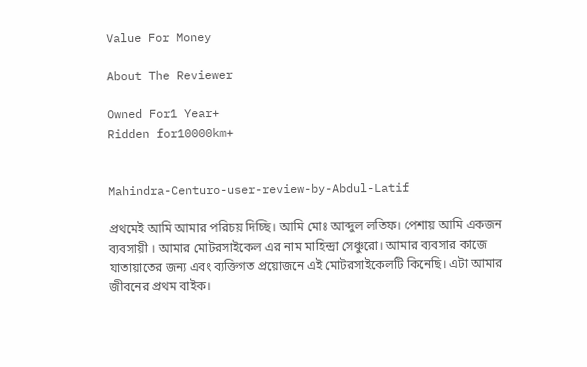Value For Money

About The Reviewer

Owned For1 Year+
Ridden for10000km+


Mahindra-Centuro-user-review-by-Abdul-Latif

প্রথমেই আমি আমার পরিচয় দিচ্ছি। আমি মোঃ আব্দুল লতিফ। পেশায় আমি একজন ব্যবসায়ী । আমার মোটরসাইকেল এর নাম মাহিন্দ্রা সেঞ্চুরো। আমার ব্যবসার কাজে যাতায়াতের জন্য এবং ব্যক্তিগত প্রয়োজনে এই মোটরসাইকেলটি কিনেছি। এটা আমার জীবনের প্রথম বাইক।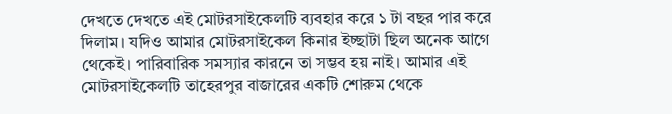দেখতে দেখতে এই মোটরসাইকেলটি ব্যবহার করে ১ টা বছর পার করে দিলাম। যদিও আমার মোটরসাইকেল কিনার ইচ্ছাটা ছিল অনেক আগে থেকেই। পারিবারিক সমস্যার কারনে তা সম্ভব হয় নাই। আমার এই মোটরসাইকেলটি তাহেরপুর বাজারের একটি শোরুম থেকে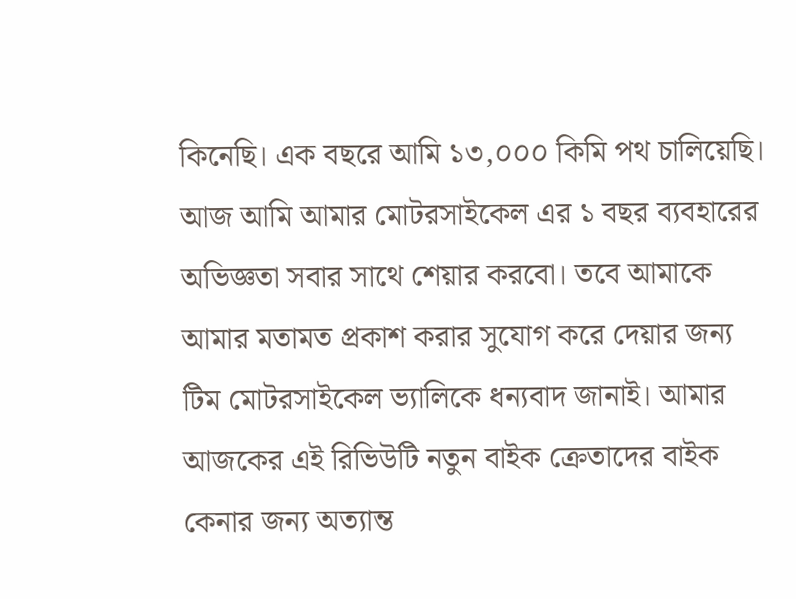কিনেছি। এক বছরে আমি ১৩,০০০ কিমি পথ চালিয়েছি। আজ আমি আমার মোটরসাইকেল এর ১ বছর ব্যবহারের অভিজ্ঞতা সবার সাথে শেয়ার করবো। তবে আমাকে আমার মতামত প্রকাশ করার সুযোগ করে দেয়ার জন্য টিম মোটরসাইকেল ভ্যালিকে ধন্যবাদ জানাই। আমার আজকের এই রিভিউটি নতুন বাইক ক্রেতাদের বাইক কেনার জন্য অত্যান্ত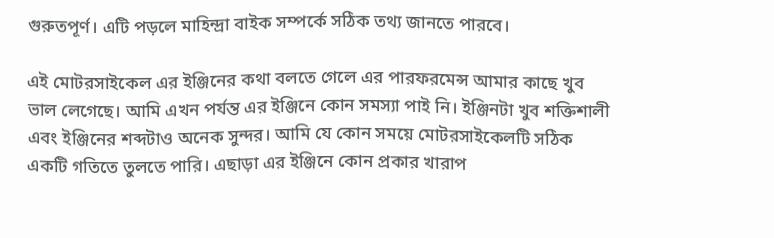গুরুতপূর্ণ। এটি পড়লে মাহিন্দ্রা বাইক সম্পর্কে সঠিক তথ্য জানতে পারবে।

এই মোটরসাইকেল এর ইঞ্জিনের কথা বলতে গেলে এর পারফরমেন্স আমার কাছে খুব ভাল লেগেছে। আমি এখন পর্যন্ত এর ইঞ্জিনে কোন সমস্যা পাই নি। ইঞ্জিনটা খুব শক্তিশালী এবং ইঞ্জিনের শব্দটাও অনেক সুন্দর। আমি যে কোন সময়ে মোটরসাইকেলটি সঠিক একটি গতিতে তুলতে পারি। এছাড়া এর ইঞ্জিনে কোন প্রকার খারাপ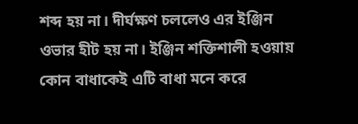শব্দ হয় না। দীর্ঘক্ষণ চললেও এর ইঞ্জিন ওভার হীট হয় না। ইঞ্জিন শক্তিশালী হওয়ায় কোন বাধাকেই এটি বাধা মনে করে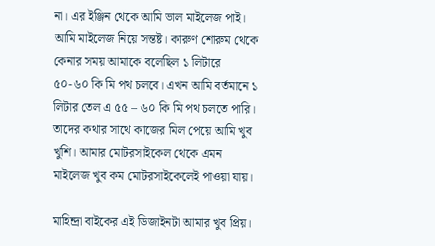না। এর ইঞ্জিন থেকে আমি ভাল মাইলেজ পাই। আমি মাইলেজ নিয়ে সন্তষ্ট। কারুণ শোরুম থেকে কেনার সময় আমাকে বলেছিল ১ লিটারে ৫০-৬০ কি মি পথ চলবে। এখন আমি বর্তমানে ১ লিটার তেল এ ৫৫ – ৬০ কি মি পথ চলতে পারি। তাদের কথার সাথে কাজের মিল পেয়ে আমি খুব খুশি। আমার মোটরসাইকেল থেকে এমন মাইলেজ খুব কম মোটরসাইকেলেই পাওয়া যায়।

মাহিন্দ্রা বাইকের এই ডিজাইনটা আমার খুব প্রিয়।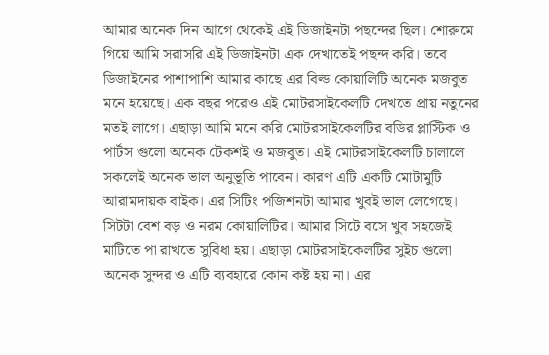আমার অনেক দিন আগে থেকেই এই ডিজাইনটা পছন্দের ছিল। শোরুমে গিয়ে আমি সরাসরি এই ডিজাইনটা এক দেখাতেই পছন্দ করি। তবে ডিজাইনের পাশাপাশি আমার কাছে এর বিল্ড কোয়ালিটি অনেক মজবুত মনে হয়েছে। এক বছর পরেও এই মোটরসাইকেলটি দেখতে প্রায় নতুনের মতই লাগে। এছাড়া আমি মনে করি মোটরসাইকেলটির বডির প্লাস্টিক ও পার্টস গুলো অনেক টেকশই ও মজবুত। এই মোটরসাইকেলটি চালালে সকলেই অনেক ভাল অনুভূতি পাবেন। কারণ এটি একটি মোটামুটি আরামদায়ক বাইক। এর সিটিং পজিশনটা আমার খুবই ভাল লেগেছে। সিটটা বেশ বড় ও নরম কোয়ালিটির। আমার সিটে বসে খুব সহজেই মাটিতে পা রাখতে সুবিধা হয়। এছাড়া মোটরসাইকেলটির সুইচ গুলো অনেক সুন্দর ও এটি ব্যবহারে কোন কষ্ট হয় না। এর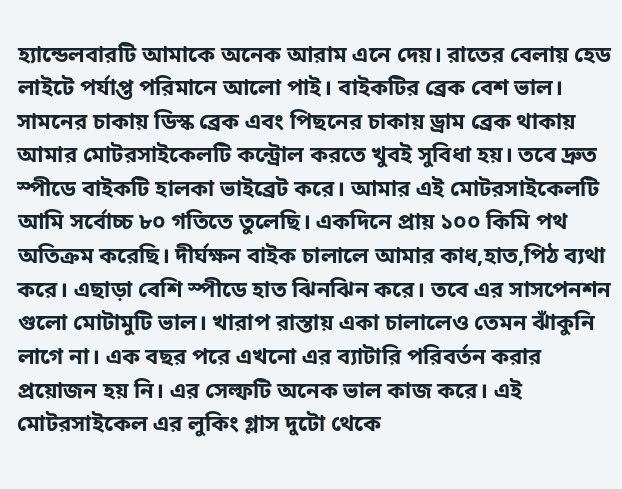হ্যান্ডেলবারটি আমাকে অনেক আরাম এনে দেয়। রাতের বেলায় হেড লাইটে পর্যাপ্ত পরিমানে আলো পাই। বাইকটির ব্রেক বেশ ভাল। সামনের চাকায় ডিস্ক ব্রেক এবং পিছনের চাকায় ড্রাম ব্রেক থাকায় আমার মোটরসাইকেলটি কন্ট্রোল করতে খুবই সুবিধা হয়। তবে দ্রুত স্পীডে বাইকটি হালকা ভাইব্রেট করে। আমার এই মোটরসাইকেলটি আমি সর্বোচ্চ ৮০ গতিতে তুলেছি। একদিনে প্রায় ১০০ কিমি পথ অতিক্রম করেছি। দীর্ঘক্ষন বাইক চালালে আমার কাধ,হাত,পিঠ ব্যথা করে। এছাড়া বেশি স্পীডে হাত ঝিনঝিন করে। তবে এর সাসপেনশন গুলো মোটামুটি ভাল। খারাপ রাস্তায় একা চালালেও তেমন ঝাঁকুনি লাগে না। এক বছর পরে এখনো এর ব্যাটারি পরিবর্তন করার প্রয়োজন হয় নি। এর সেল্ফটি অনেক ভাল কাজ করে। এই মোটরসাইকেল এর লুকিং গ্লাস দুটো থেকে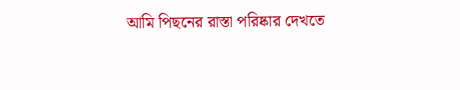আমি পিছনের রাস্তা পরিষ্কার দেখতে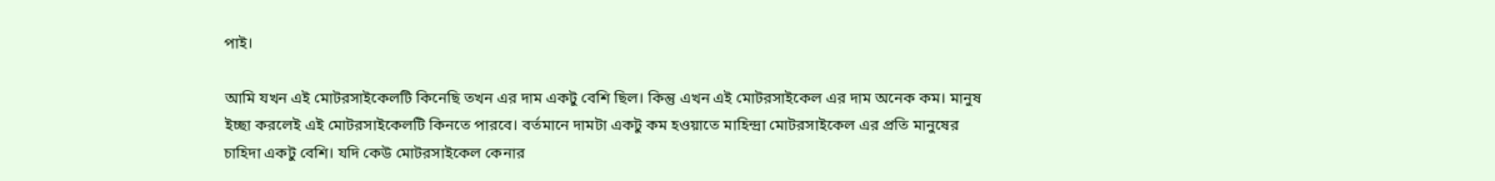পাই।

আমি যখন এই মোটরসাইকেলটি কিনেছি তখন এর দাম একটু বেশি ছিল। কিন্তু এখন এই মোটরসাইকেল এর দাম অনেক কম। মানুষ ইচ্ছা করলেই এই মোটরসাইকেলটি কিনতে পারবে। বর্তমানে দামটা একটু কম হওয়াতে মাহিন্দ্রা মোটরসাইকেল এর প্রতি মানুষের চাহিদা একটু বেশি। যদি কেউ মোটরসাইকেল কেনার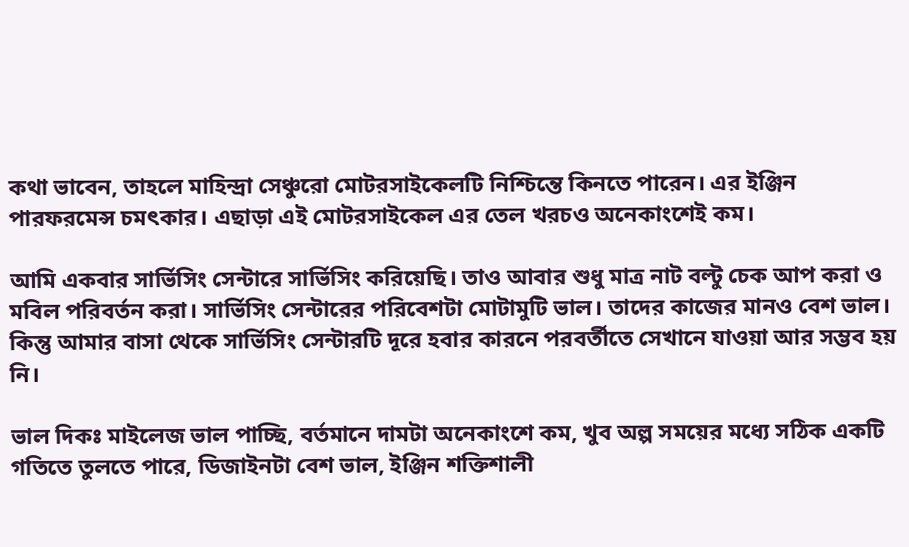কথা ভাবেন, তাহলে মাহিন্দ্রা সেঞ্চুরো মোটরসাইকেলটি নিশ্চিন্তে কিনতে পারেন। এর ইঞ্জিন পারফরমেন্স চমৎকার। এছাড়া এই মোটরসাইকেল এর তেল খরচও অনেকাংশেই কম।

আমি একবার সার্ভিসিং সেন্টারে সার্ভিসিং করিয়েছি। তাও আবার শুধু মাত্র নাট বল্টু চেক আপ করা ও মবিল পরিবর্তন করা। সার্ভিসিং সেন্টারের পরিবেশটা মোটামুটি ভাল। তাদের কাজের মানও বেশ ভাল। কিন্তু আমার বাসা থেকে সার্ভিসিং সেন্টারটি দূরে হবার কারনে পরবর্তীতে সেখানে যাওয়া আর সম্ভব হয় নি।

ভাল দিকঃ মাইলেজ ভাল পাচ্ছি, বর্তমানে দামটা অনেকাংশে কম, খুব অল্প সময়ের মধ্যে সঠিক একটি গতিতে তুলতে পারে, ডিজাইনটা বেশ ভাল, ইঞ্জিন শক্তিশালী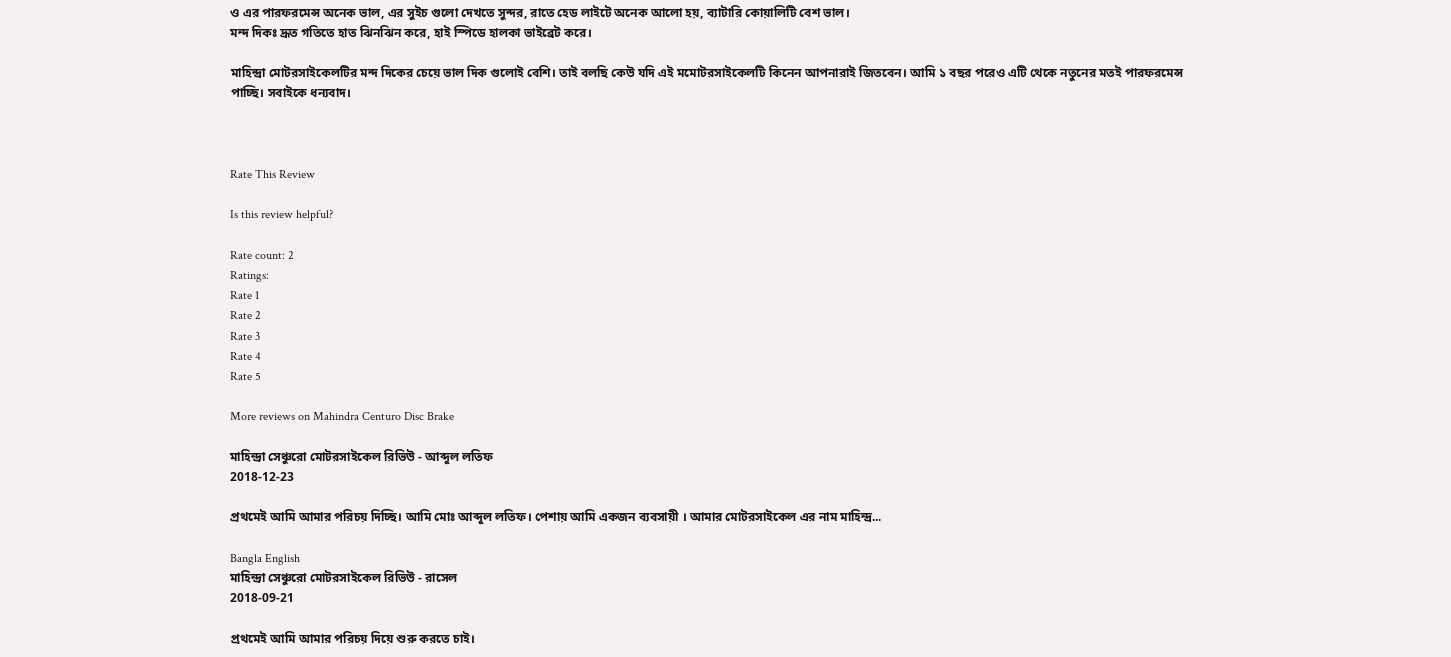ও এর পারফরমেন্স অনেক ভাল, এর সুইচ গুলো দেখতে সুন্দর, রাতে হেড লাইটে অনেক আলো হয়, ব্যাটারি কোয়ালিটি বেশ ভাল।
মন্দ দিকঃ দ্রূত গতিতে হাত ঝিনঝিন করে, হাই স্পিডে হালকা ভাইব্রেট করে।

মাহিন্দ্রা মোটরসাইকেলটির মন্দ দিকের চেয়ে ভাল দিক গুলোই বেশি। তাই বলছি কেউ যদি এই মমোটরসাইকেলটি কিনেন আপনারাই জিতবেন। আমি ১ বছর পরেও এটি থেকে নতুনের মতই পারফরমেন্স পাচ্ছি। সবাইকে ধন্যবাদ।



Rate This Review

Is this review helpful?

Rate count: 2
Ratings:
Rate 1
Rate 2
Rate 3
Rate 4
Rate 5

More reviews on Mahindra Centuro Disc Brake

মাহিন্দ্রা সেঞ্চুরো মোটরসাইকেল রিভিউ - আব্দুল লতিফ
2018-12-23

প্রথমেই আমি আমার পরিচয় দিচ্ছি। আমি মোঃ আব্দুল লতিফ। পেশায় আমি একজন ব্যবসায়ী । আমার মোটরসাইকেল এর নাম মাহিন্দ্র...

Bangla English
মাহিন্দ্রা সেঞ্চুরো মোটরসাইকেল রিভিউ - রাসেল
2018-09-21

প্রথমেই আমি আমার পরিচয় দিয়ে শুরু করতে চাই।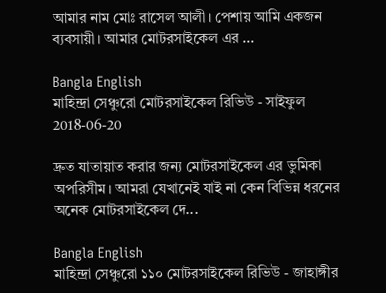আমার নাম মোঃ রাসেল আলী। পেশায় আমি একজন ব্যবসায়ী। আমার মোটরসাইকেল এর ...

Bangla English
মাহিন্দ্রা সেঞ্চুরো মোটরসাইকেল রিভিউ - সাইফুল
2018-06-20

দ্রুত যাতায়াত করার জন্য মোটরসাইকেল এর ভুমিকা অপরিসীম। আমরা যেখানেই যাই না কেন বিভিন্ন ধরনের অনেক মোটরসাইকেল দে...

Bangla English
মাহিন্দ্রা সেঞ্চুরো ১১০ মোটরসাইকেল রিভিউ - জাহাঙ্গীর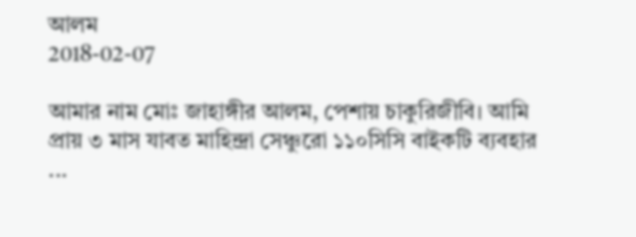আলম
2018-02-07

আমার নাম মোঃ জাহাঙ্গীর আলম, পেশায় চাকুরিজীবি। আমি প্রায় ৩ মাস যাবত মাহিন্দ্রা সেঞ্চুরো ১১০সিসি বাইকটি ব্যবহার ...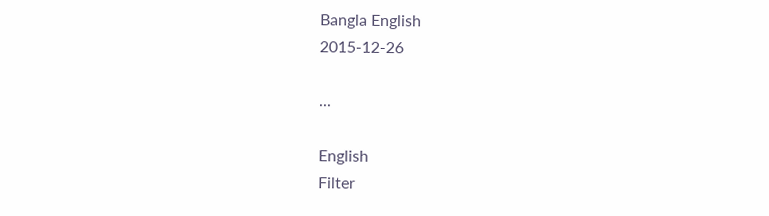Bangla English
2015-12-26

...

English
Filter